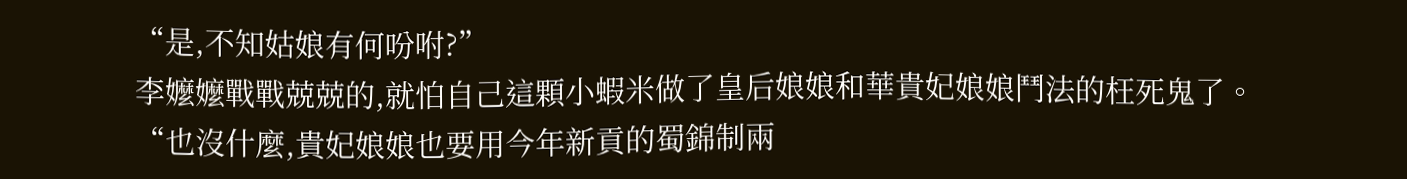“是,不知姑娘有何吩咐?”
李嬤嬤戰戰兢兢的,就怕自己這顆小蝦米做了皇后娘娘和華貴妃娘娘鬥法的枉死鬼了。
“也沒什麼,貴妃娘娘也要用今年新貢的蜀錦制兩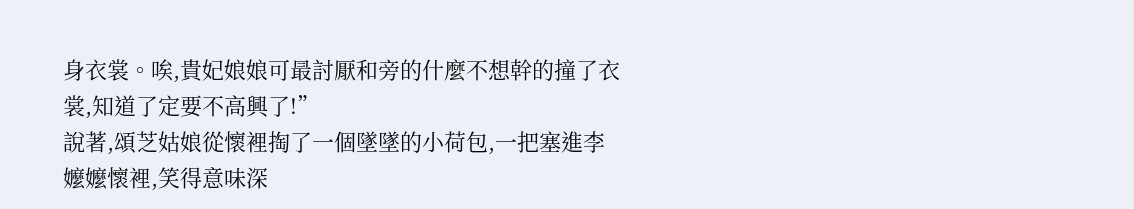身衣裳。唉,貴妃娘娘可最討厭和旁的什麼不想幹的撞了衣裳,知道了定要不高興了!”
說著,頌芝姑娘從懷裡掏了一個墜墜的小荷包,一把塞進李嬤嬤懷裡,笑得意味深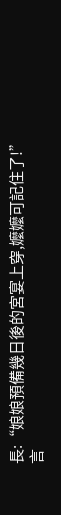長:“娘娘預備幾日後的宮宴上穿,嬤嬤可記住了!”
言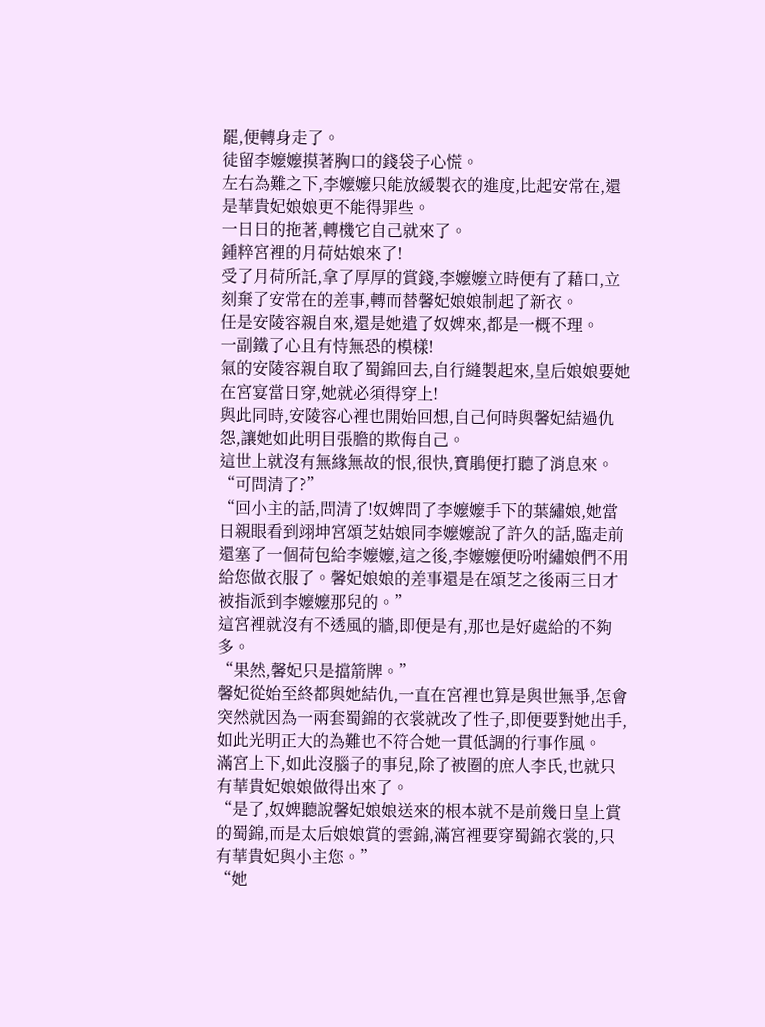罷,便轉身走了。
徒留李嬤嬤摸著胸口的錢袋子心慌。
左右為難之下,李嬤嬤只能放緩製衣的進度,比起安常在,還是華貴妃娘娘更不能得罪些。
一日日的拖著,轉機它自己就來了。
鍾粹宮裡的月荷姑娘來了!
受了月荷所託,拿了厚厚的賞錢,李嬤嬤立時便有了藉口,立刻棄了安常在的差事,轉而替馨妃娘娘制起了新衣。
任是安陵容親自來,還是她遣了奴婢來,都是一概不理。
一副鐵了心且有恃無恐的模樣!
氣的安陵容親自取了蜀錦回去,自行縫製起來,皇后娘娘要她在宮宴當日穿,她就必須得穿上!
與此同時,安陵容心裡也開始回想,自己何時與馨妃結過仇怨,讓她如此明目張膽的欺侮自己。
這世上就沒有無緣無故的恨,很快,寶鵑便打聽了消息來。
“可問清了?”
“回小主的話,問清了!奴婢問了李嬤嬤手下的葉繡娘,她當日親眼看到翊坤宮頌芝姑娘同李嬤嬤說了許久的話,臨走前還塞了一個荷包給李嬤嬤,這之後,李嬤嬤便吩咐繡娘們不用給您做衣服了。馨妃娘娘的差事還是在頌芝之後兩三日才被指派到李嬤嬤那兒的。”
這宮裡就沒有不透風的牆,即便是有,那也是好處給的不夠多。
“果然,馨妃只是擋箭牌。”
馨妃從始至終都與她結仇,一直在宮裡也算是與世無爭,怎會突然就因為一兩套蜀錦的衣裳就改了性子,即便要對她出手,如此光明正大的為難也不符合她一貫低調的行事作風。
滿宮上下,如此沒腦子的事兒,除了被圈的庶人李氏,也就只有華貴妃娘娘做得出來了。
“是了,奴婢聽說馨妃娘娘送來的根本就不是前幾日皇上賞的蜀錦,而是太后娘娘賞的雲錦,滿宮裡要穿蜀錦衣裳的,只有華貴妃與小主您。”
“她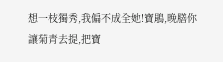想一枝獨秀,我偏不成全她!寶鵑,晚膳你讓菊青去提,把寶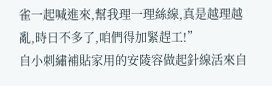雀一起喊進來,幫我理一理絲線,真是越理越亂,時日不多了,咱們得加緊趕工!”
自小刺繡補貼家用的安陵容做起針線活來自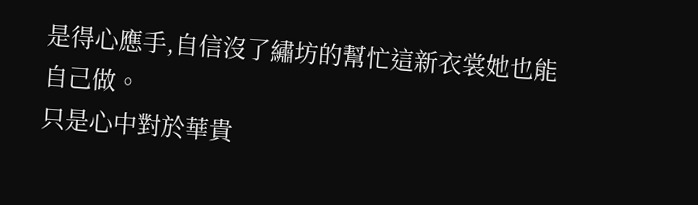是得心應手,自信沒了繡坊的幫忙這新衣裳她也能自己做。
只是心中對於華貴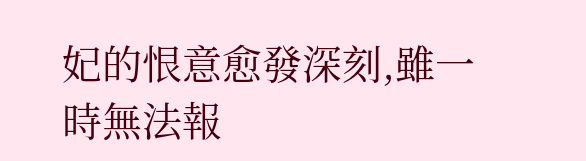妃的恨意愈發深刻,雖一時無法報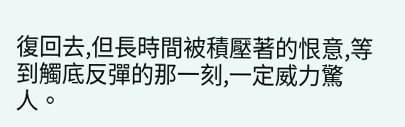復回去,但長時間被積壓著的恨意,等到觸底反彈的那一刻,一定威力驚人。